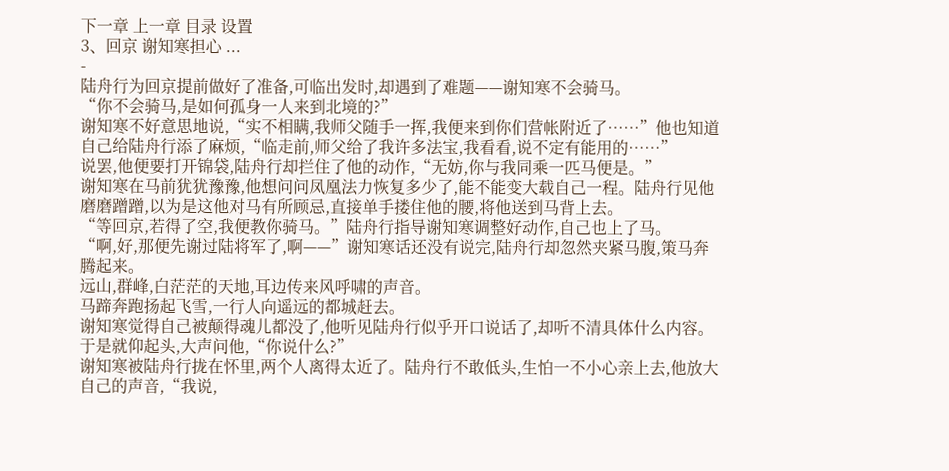下一章 上一章 目录 设置
3、回京 谢知寒担心 ...
-
陆舟行为回京提前做好了准备,可临出发时,却遇到了难题——谢知寒不会骑马。
“你不会骑马,是如何孤身一人来到北境的?”
谢知寒不好意思地说,“实不相瞒,我师父随手一挥,我便来到你们营帐附近了……”他也知道自己给陆舟行添了麻烦,“临走前,师父给了我许多法宝,我看看,说不定有能用的……”
说罢,他便要打开锦袋,陆舟行却拦住了他的动作,“无妨,你与我同乘一匹马便是。”
谢知寒在马前犹犹豫豫,他想问问凤凰法力恢复多少了,能不能变大载自己一程。陆舟行见他磨磨蹭蹭,以为是这他对马有所顾忌,直接单手搂住他的腰,将他送到马背上去。
“等回京,若得了空,我便教你骑马。”陆舟行指导谢知寒调整好动作,自己也上了马。
“啊,好,那便先谢过陆将军了,啊——”谢知寒话还没有说完,陆舟行却忽然夹紧马腹,策马奔腾起来。
远山,群峰,白茫茫的天地,耳边传来风呼啸的声音。
马蹄奔跑扬起飞雪,一行人向遥远的都城赶去。
谢知寒觉得自己被颠得魂儿都没了,他听见陆舟行似乎开口说话了,却听不清具体什么内容。于是就仰起头,大声问他,“你说什么?”
谢知寒被陆舟行拢在怀里,两个人离得太近了。陆舟行不敢低头,生怕一不小心亲上去,他放大自己的声音,“我说,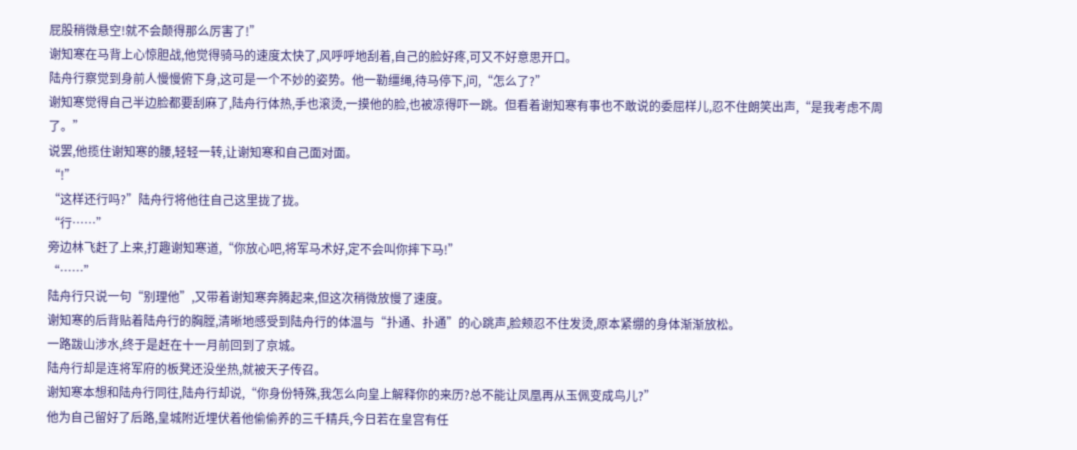屁股稍微悬空!就不会颠得那么厉害了!”
谢知寒在马背上心惊胆战,他觉得骑马的速度太快了,风呼呼地刮着,自己的脸好疼,可又不好意思开口。
陆舟行察觉到身前人慢慢俯下身,这可是一个不妙的姿势。他一勒缰绳,待马停下,问,“怎么了?”
谢知寒觉得自己半边脸都要刮麻了,陆舟行体热,手也滚烫,一摸他的脸,也被凉得吓一跳。但看着谢知寒有事也不敢说的委屈样儿,忍不住朗笑出声,“是我考虑不周了。”
说罢,他揽住谢知寒的腰,轻轻一转,让谢知寒和自己面对面。
“!”
“这样还行吗?”陆舟行将他往自己这里拢了拢。
“行……”
旁边林飞赶了上来,打趣谢知寒道,“你放心吧,将军马术好,定不会叫你摔下马!”
“……”
陆舟行只说一句“别理他”,又带着谢知寒奔腾起来,但这次稍微放慢了速度。
谢知寒的后背贴着陆舟行的胸膛,清晰地感受到陆舟行的体温与“扑通、扑通”的心跳声,脸颊忍不住发烫,原本紧绷的身体渐渐放松。
一路跋山涉水,终于是赶在十一月前回到了京城。
陆舟行却是连将军府的板凳还没坐热,就被天子传召。
谢知寒本想和陆舟行同往,陆舟行却说,“你身份特殊,我怎么向皇上解释你的来历?总不能让凤凰再从玉佩变成鸟儿?”
他为自己留好了后路,皇城附近埋伏着他偷偷养的三千精兵,今日若在皇宫有任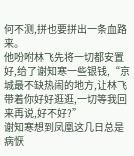何不测,拼也要拼出一条血路来。
他吩咐林飞先将一切都安置好,给了谢知寒一些银钱,“京城最不缺热闹的地方,让林飞带着你好好逛逛,一切等我回来再说,好不好?”
谢知寒想到凤凰这几日总是病恹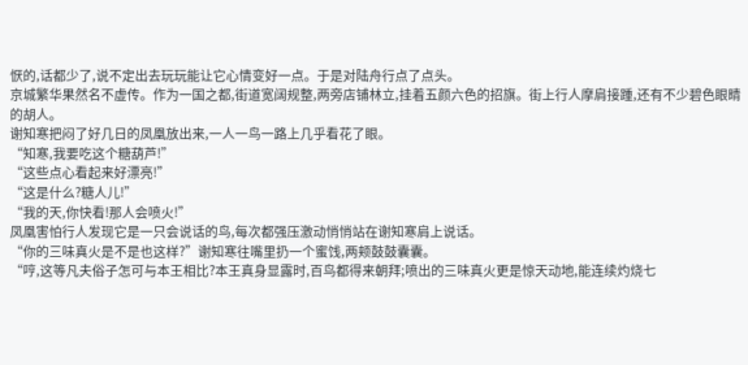恹的,话都少了,说不定出去玩玩能让它心情变好一点。于是对陆舟行点了点头。
京城繁华果然名不虚传。作为一国之都,街道宽阔规整,两旁店铺林立,挂着五颜六色的招旗。街上行人摩肩接踵,还有不少碧色眼睛的胡人。
谢知寒把闷了好几日的凤凰放出来,一人一鸟一路上几乎看花了眼。
“知寒,我要吃这个糖葫芦!”
“这些点心看起来好漂亮!”
“这是什么?糖人儿!”
“我的天,你快看!那人会喷火!”
凤凰害怕行人发现它是一只会说话的鸟,每次都强压激动悄悄站在谢知寒肩上说话。
“你的三味真火是不是也这样?”谢知寒往嘴里扔一个蜜饯,两颊鼓鼓囊囊。
“哼,这等凡夫俗子怎可与本王相比?本王真身显露时,百鸟都得来朝拜;喷出的三味真火更是惊天动地,能连续灼烧七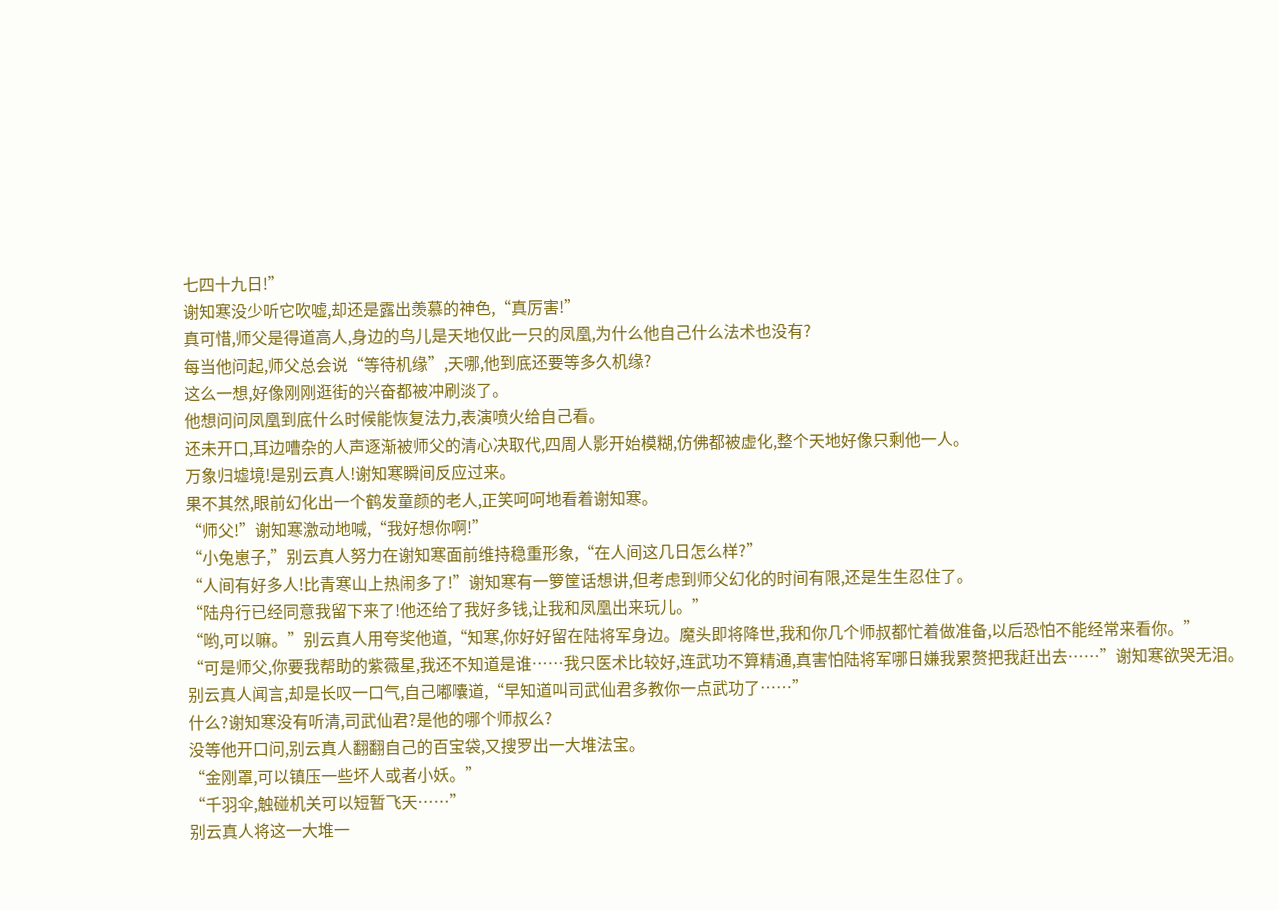七四十九日!”
谢知寒没少听它吹嘘,却还是露出羡慕的神色,“真厉害!”
真可惜,师父是得道高人,身边的鸟儿是天地仅此一只的凤凰,为什么他自己什么法术也没有?
每当他问起,师父总会说“等待机缘”,天哪,他到底还要等多久机缘?
这么一想,好像刚刚逛街的兴奋都被冲刷淡了。
他想问问凤凰到底什么时候能恢复法力,表演喷火给自己看。
还未开口,耳边嘈杂的人声逐渐被师父的清心决取代,四周人影开始模糊,仿佛都被虚化,整个天地好像只剩他一人。
万象归墟境!是别云真人!谢知寒瞬间反应过来。
果不其然,眼前幻化出一个鹤发童颜的老人,正笑呵呵地看着谢知寒。
“师父!”谢知寒激动地喊,“我好想你啊!”
“小兔崽子,”别云真人努力在谢知寒面前维持稳重形象,“在人间这几日怎么样?”
“人间有好多人!比青寒山上热闹多了!”谢知寒有一箩筐话想讲,但考虑到师父幻化的时间有限,还是生生忍住了。
“陆舟行已经同意我留下来了!他还给了我好多钱,让我和凤凰出来玩儿。”
“哟,可以嘛。”别云真人用夸奖他道,“知寒,你好好留在陆将军身边。魔头即将降世,我和你几个师叔都忙着做准备,以后恐怕不能经常来看你。”
“可是师父,你要我帮助的紫薇星,我还不知道是谁……我只医术比较好,连武功不算精通,真害怕陆将军哪日嫌我累赘把我赶出去……”谢知寒欲哭无泪。
别云真人闻言,却是长叹一口气,自己嘟囔道,“早知道叫司武仙君多教你一点武功了……”
什么?谢知寒没有听清,司武仙君?是他的哪个师叔么?
没等他开口问,别云真人翻翻自己的百宝袋,又搜罗出一大堆法宝。
“金刚罩,可以镇压一些坏人或者小妖。”
“千羽伞,触碰机关可以短暂飞天……”
别云真人将这一大堆一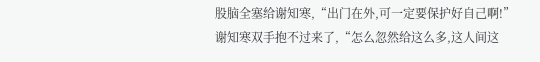股脑全塞给谢知寒,“出门在外,可一定要保护好自己啊!”
谢知寒双手抱不过来了,“怎么忽然给这么多,这人间这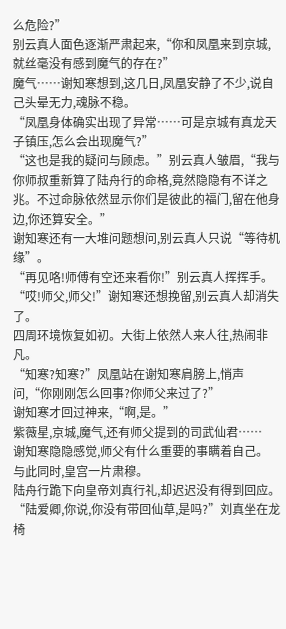么危险?”
别云真人面色逐渐严肃起来,“你和凤凰来到京城,就丝毫没有感到魔气的存在?”
魔气……谢知寒想到,这几日,凤凰安静了不少,说自己头晕无力,魂脉不稳。
“凤凰身体确实出现了异常……可是京城有真龙天子镇压,怎么会出现魔气?”
“这也是我的疑问与顾虑。”别云真人皱眉,“我与你师叔重新算了陆舟行的命格,竟然隐隐有不详之兆。不过命脉依然显示你们是彼此的福门,留在他身边,你还算安全。”
谢知寒还有一大堆问题想问,别云真人只说“等待机缘”。
“再见咯!师傅有空还来看你!”别云真人挥挥手。“哎!师父,师父!”谢知寒还想挽留,别云真人却消失了。
四周环境恢复如初。大街上依然人来人往,热闹非凡。
“知寒?知寒?”凤凰站在谢知寒肩膀上,悄声问,“你刚刚怎么回事?你师父来过了?”
谢知寒才回过神来,“啊,是。”
紫薇星,京城,魔气,还有师父提到的司武仙君……
谢知寒隐隐感觉,师父有什么重要的事瞒着自己。
与此同时,皇宫一片肃穆。
陆舟行跪下向皇帝刘真行礼,却迟迟没有得到回应。
“陆爱卿,你说,你没有带回仙草,是吗?”刘真坐在龙椅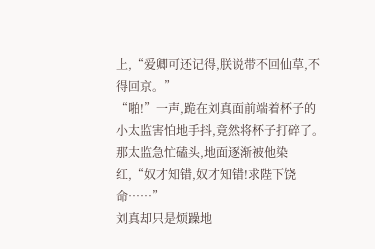上,“爱卿可还记得,朕说带不回仙草,不得回京。”
“啪!”一声,跪在刘真面前端着杯子的小太监害怕地手抖,竟然将杯子打碎了。
那太监急忙磕头,地面逐渐被他染红,“奴才知错,奴才知错!求陛下饶命……”
刘真却只是烦躁地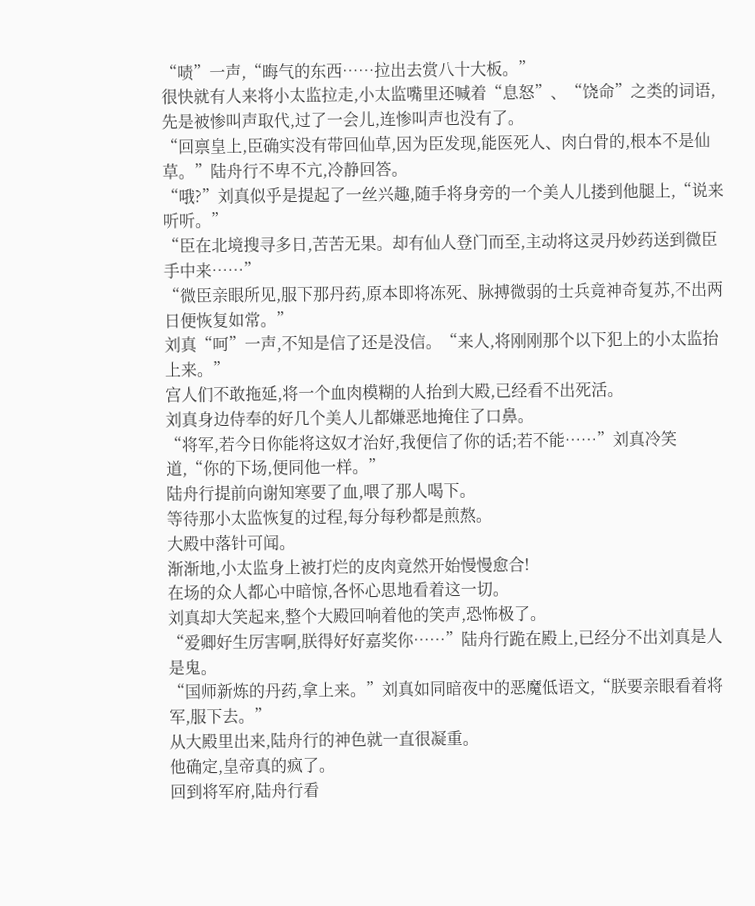“啧”一声,“晦气的东西……拉出去赏八十大板。”
很快就有人来将小太监拉走,小太监嘴里还喊着“息怒”、“饶命”之类的词语,先是被惨叫声取代,过了一会儿,连惨叫声也没有了。
“回禀皇上,臣确实没有带回仙草,因为臣发现,能医死人、肉白骨的,根本不是仙草。”陆舟行不卑不亢,冷静回答。
“哦?”刘真似乎是提起了一丝兴趣,随手将身旁的一个美人儿搂到他腿上,“说来听听。”
“臣在北境搜寻多日,苦苦无果。却有仙人登门而至,主动将这灵丹妙药送到微臣手中来……”
“微臣亲眼所见,服下那丹药,原本即将冻死、脉搏微弱的士兵竟神奇复苏,不出两日便恢复如常。”
刘真“呵”一声,不知是信了还是没信。“来人,将刚刚那个以下犯上的小太监抬上来。”
宫人们不敢拖延,将一个血肉模糊的人抬到大殿,已经看不出死活。
刘真身边侍奉的好几个美人儿都嫌恶地掩住了口鼻。
“将军,若今日你能将这奴才治好,我便信了你的话;若不能……”刘真冷笑道,“你的下场,便同他一样。”
陆舟行提前向谢知寒要了血,喂了那人喝下。
等待那小太监恢复的过程,每分每秒都是煎熬。
大殿中落针可闻。
渐渐地,小太监身上被打烂的皮肉竟然开始慢慢愈合!
在场的众人都心中暗惊,各怀心思地看着这一切。
刘真却大笑起来,整个大殿回响着他的笑声,恐怖极了。
“爱卿好生厉害啊,朕得好好嘉奖你……”陆舟行跪在殿上,已经分不出刘真是人是鬼。
“国师新炼的丹药,拿上来。”刘真如同暗夜中的恶魔低语文,“朕要亲眼看着将军,服下去。”
从大殿里出来,陆舟行的神色就一直很凝重。
他确定,皇帝真的疯了。
回到将军府,陆舟行看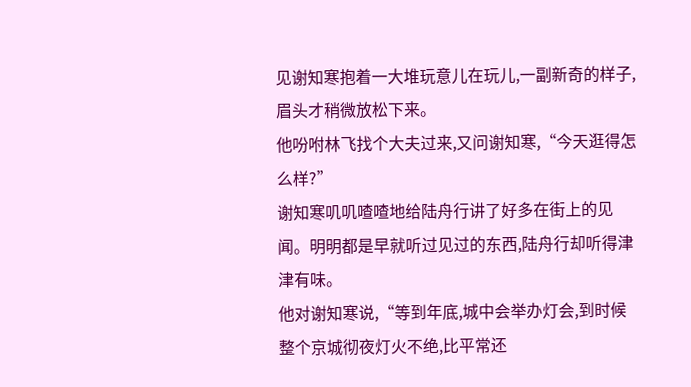见谢知寒抱着一大堆玩意儿在玩儿,一副新奇的样子,眉头才稍微放松下来。
他吩咐林飞找个大夫过来,又问谢知寒,“今天逛得怎么样?”
谢知寒叽叽喳喳地给陆舟行讲了好多在街上的见闻。明明都是早就听过见过的东西,陆舟行却听得津津有味。
他对谢知寒说,“等到年底,城中会举办灯会,到时候整个京城彻夜灯火不绝,比平常还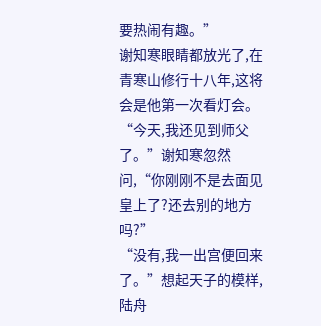要热闹有趣。”
谢知寒眼睛都放光了,在青寒山修行十八年,这将会是他第一次看灯会。
“今天,我还见到师父了。”谢知寒忽然问,“你刚刚不是去面见皇上了?还去别的地方吗?”
“没有,我一出宫便回来了。”想起天子的模样,陆舟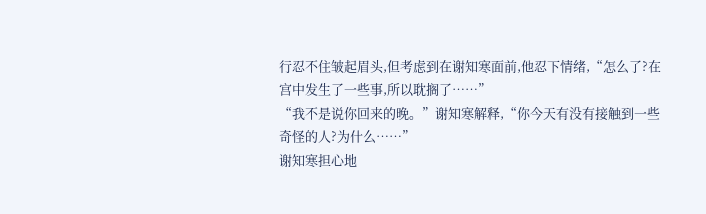行忍不住皱起眉头,但考虑到在谢知寒面前,他忍下情绪,“怎么了?在宫中发生了一些事,所以耽搁了……”
“我不是说你回来的晚。”谢知寒解释,“你今天有没有接触到一些奇怪的人?为什么……”
谢知寒担心地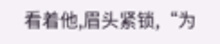看着他,眉头紧锁,“为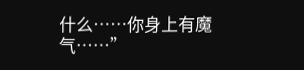什么……你身上有魔气……”